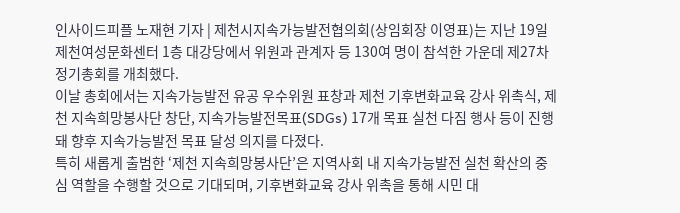인사이드피플 노재현 기자 | 제천시지속가능발전협의회(상임회장 이영표)는 지난 19일 제천여성문화센터 1층 대강당에서 위원과 관계자 등 130여 명이 참석한 가운데 제27차 정기총회를 개최했다.
이날 총회에서는 지속가능발전 유공 우수위원 표창과 제천 기후변화교육 강사 위촉식, 제천 지속희망봉사단 창단, 지속가능발전목표(SDGs) 17개 목표 실천 다짐 행사 등이 진행돼 향후 지속가능발전 목표 달성 의지를 다졌다.
특히 새롭게 출범한 ‘제천 지속희망봉사단’은 지역사회 내 지속가능발전 실천 확산의 중심 역할을 수행할 것으로 기대되며, 기후변화교육 강사 위촉을 통해 시민 대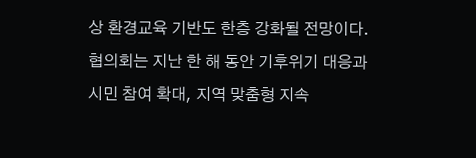상 환경교육 기반도 한층 강화될 전망이다.
협의회는 지난 한 해 동안 기후위기 대응과 시민 참여 확대, 지역 맞춤형 지속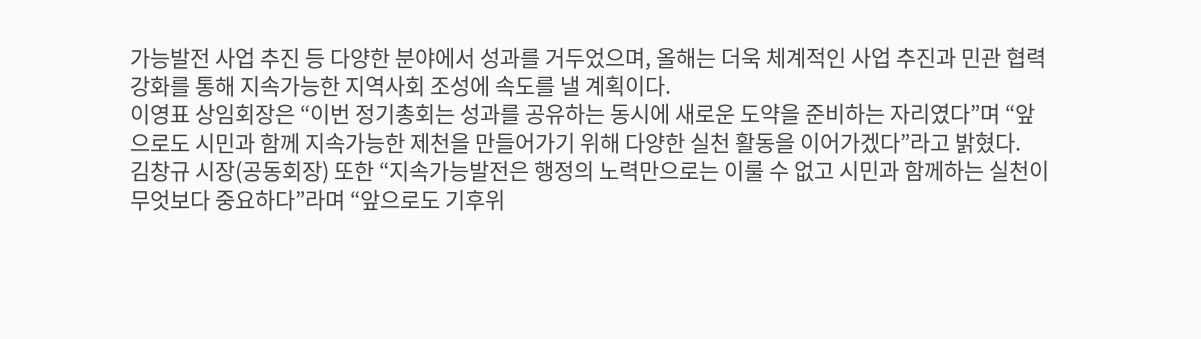가능발전 사업 추진 등 다양한 분야에서 성과를 거두었으며, 올해는 더욱 체계적인 사업 추진과 민관 협력 강화를 통해 지속가능한 지역사회 조성에 속도를 낼 계획이다.
이영표 상임회장은 “이번 정기총회는 성과를 공유하는 동시에 새로운 도약을 준비하는 자리였다”며 “앞으로도 시민과 함께 지속가능한 제천을 만들어가기 위해 다양한 실천 활동을 이어가겠다”라고 밝혔다.
김창규 시장(공동회장) 또한 “지속가능발전은 행정의 노력만으로는 이룰 수 없고 시민과 함께하는 실천이 무엇보다 중요하다”라며 “앞으로도 기후위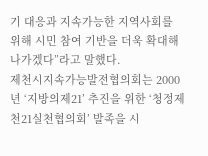기 대응과 지속가능한 지역사회를 위해 시민 참여 기반을 더욱 확대해 나가겠다”라고 말했다.
제천시지속가능발전협의회는 2000년 ‘지방의제21’ 추진을 위한 ‘청정제천21실천협의회’ 발족을 시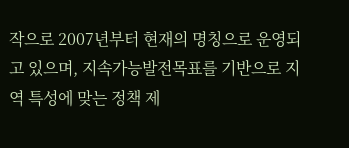작으로 2007년부터 현재의 명칭으로 운영되고 있으며, 지속가능발전목표를 기반으로 지역 특성에 맞는 정책 제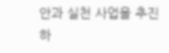안과 실천 사업을 추진하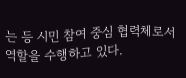는 등 시민 참여 중심 협력체로서 역할을 수행하고 있다.